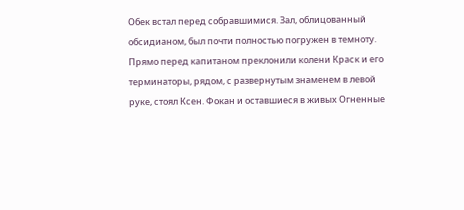Обек встал перед собравшимися. Зал, облицованный обсидианом, был почти полностью погружен в темноту. Прямо перед капитаном преклонили колени Краск и его терминаторы, рядом, с развернутым знаменем в левой руке, стоял Ксен. Фокан и оставшиеся в живых Огненные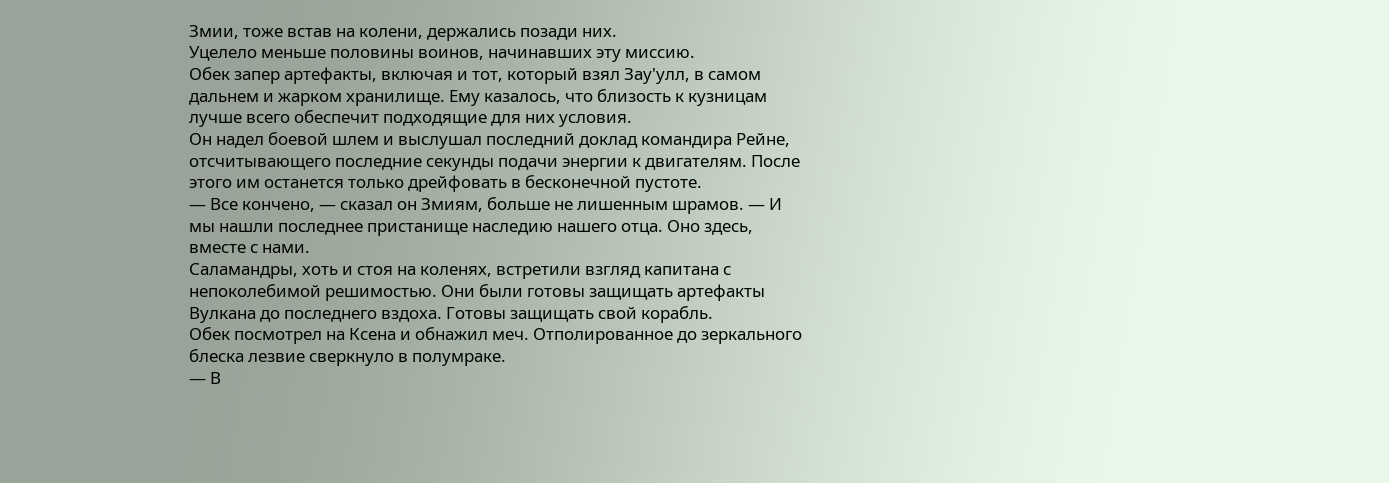Змии, тоже встав на колени, держались позади них.
Уцелело меньше половины воинов, начинавших эту миссию.
Обек запер артефакты, включая и тот, который взял Зау'улл, в самом дальнем и жарком хранилище. Ему казалось, что близость к кузницам лучше всего обеспечит подходящие для них условия.
Он надел боевой шлем и выслушал последний доклад командира Рейне, отсчитывающего последние секунды подачи энергии к двигателям. После этого им останется только дрейфовать в бесконечной пустоте.
— Все кончено, — сказал он Змиям, больше не лишенным шрамов. — И мы нашли последнее пристанище наследию нашего отца. Оно здесь, вместе с нами.
Саламандры, хоть и стоя на коленях, встретили взгляд капитана с непоколебимой решимостью. Они были готовы защищать артефакты Вулкана до последнего вздоха. Готовы защищать свой корабль.
Обек посмотрел на Ксена и обнажил меч. Отполированное до зеркального блеска лезвие сверкнуло в полумраке.
— В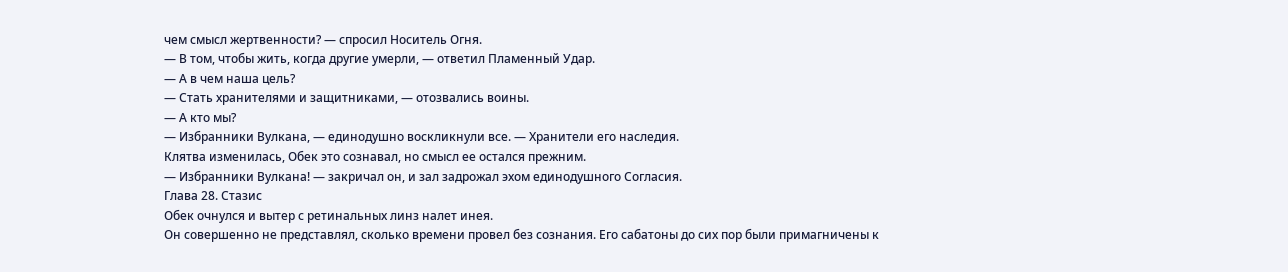чем смысл жертвенности? — спросил Носитель Огня.
— В том, чтобы жить, когда другие умерли, — ответил Пламенный Удар.
— А в чем наша цель?
— Стать хранителями и защитниками, — отозвались воины.
— А кто мы?
— Избранники Вулкана, — единодушно воскликнули все. — Хранители его наследия.
Клятва изменилась, Обек это сознавал, но смысл ее остался прежним.
— Избранники Вулкана! — закричал он, и зал задрожал эхом единодушного Согласия.
Глава 28. Стазис
Обек очнулся и вытер с ретинальных линз налет инея.
Он совершенно не представлял, сколько времени провел без сознания. Его сабатоны до сих пор были примагничены к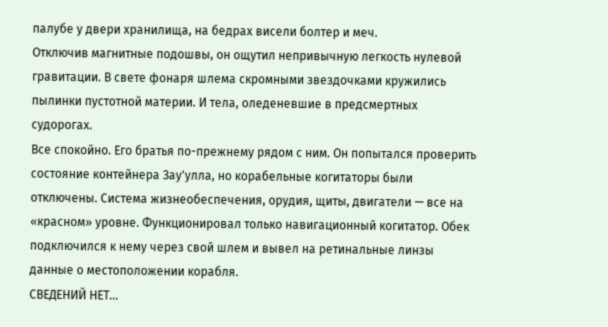палубе у двери хранилища, на бедрах висели болтер и меч.
Отключив магнитные подошвы, он ощутил непривычную легкость нулевой гравитации. В свете фонаря шлема скромными звездочками кружились пылинки пустотной материи. И тела, оледеневшие в предсмертных судорогах.
Все спокойно. Его братья по-прежнему рядом с ним. Он попытался проверить состояние контейнера Зау'улла, но корабельные когитаторы были отключены. Система жизнеобеспечения, орудия, щиты, двигатели — все на «красном» уровне. Функционировал только навигационный когитатор. Обек подключился к нему через свой шлем и вывел на ретинальные линзы данные о местоположении корабля.
СВЕДЕНИЙ НЕТ...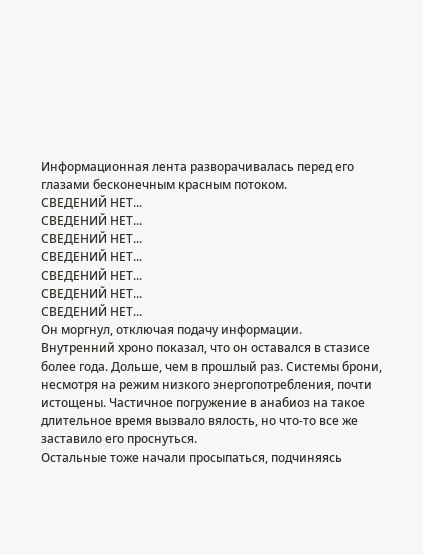Информационная лента разворачивалась перед его глазами бесконечным красным потоком.
СВЕДЕНИЙ НЕТ...
СВЕДЕНИЙ НЕТ...
СВЕДЕНИЙ НЕТ...
СВЕДЕНИЙ НЕТ...
СВЕДЕНИЙ НЕТ...
СВЕДЕНИЙ НЕТ...
СВЕДЕНИЙ НЕТ...
Он моргнул, отключая подачу информации.
Внутренний хроно показал, что он оставался в стазисе более года. Дольше, чем в прошлый раз. Системы брони, несмотря на режим низкого энергопотребления, почти истощены. Частичное погружение в анабиоз на такое длительное время вызвало вялость, но что-то все же заставило его проснуться.
Остальные тоже начали просыпаться, подчиняясь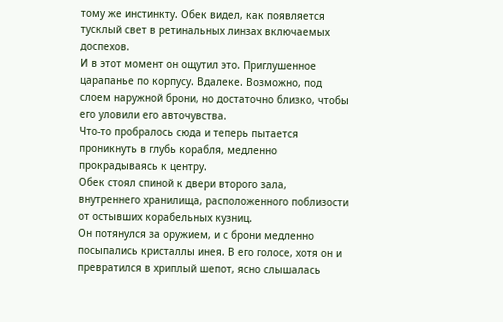тому же инстинкту. Обек видел, как появляется тусклый свет в ретинальных линзах включаемых доспехов.
И в этот момент он ощутил это. Приглушенное царапанье по корпусу. Вдалеке. Возможно, под слоем наружной брони, но достаточно близко, чтобы его уловили его авточувства.
Что-то пробралось сюда и теперь пытается проникнуть в глубь корабля, медленно прокрадываясь к центру.
Обек стоял спиной к двери второго зала, внутреннего хранилища, расположенного поблизости от остывших корабельных кузниц.
Он потянулся за оружием, и с брони медленно посыпались кристаллы инея. В его голосе, хотя он и превратился в хриплый шепот, ясно слышалась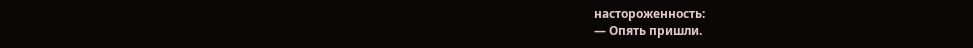настороженность:
— Опять пришли.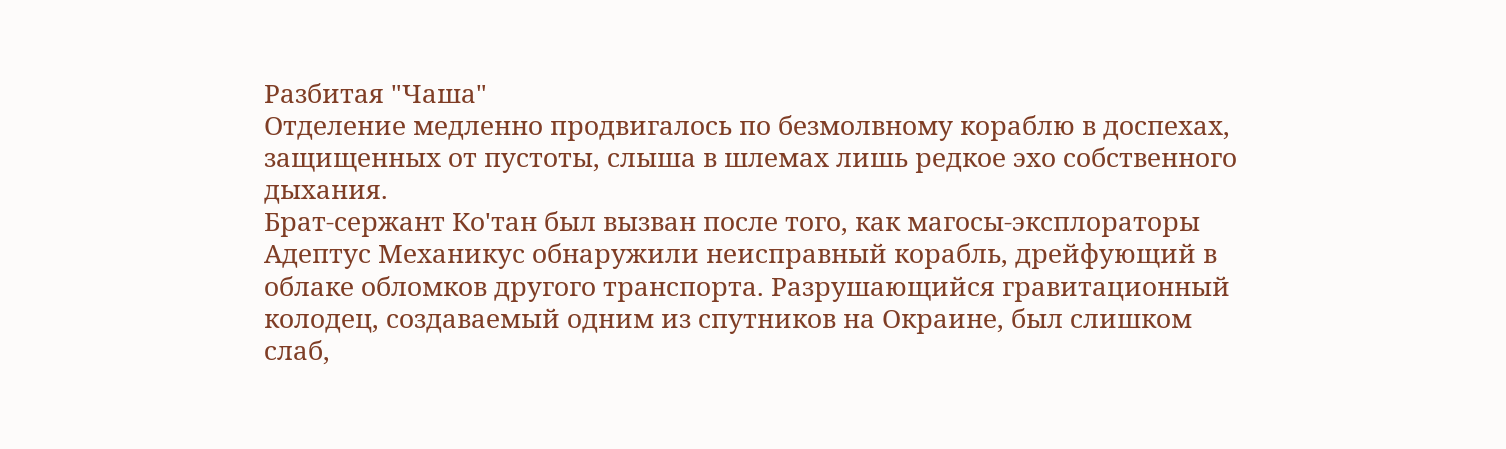Разбитая "Чаша"
Отделение медленно продвигалось по безмолвному кораблю в доспехах, защищенных от пустоты, слыша в шлемах лишь редкое эхо собственного дыхания.
Брат-сержант Ко'тан был вызван после того, как магосы-эксплораторы Адептус Механикус обнаружили неисправный корабль, дрейфующий в облаке обломков другого транспорта. Разрушающийся гравитационный колодец, создаваемый одним из спутников на Окраине, был слишком слаб,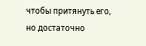чтобы притянуть его, но достаточно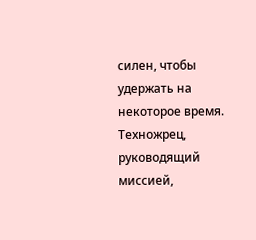силен, чтобы удержать на некоторое время. Техножрец, руководящий миссией,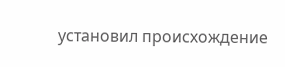установил происхождение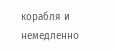корабля и немедленно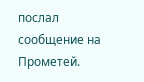послал сообщение на Прометей.